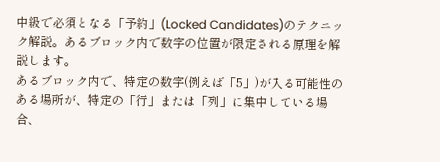中級で必須となる「予約」(Locked Candidates)のテクニック解説。あるブロック内で数字の位置が限定される原理を解説します。
あるブロック内で、特定の数字(例えば「5」)が入る可能性のある場所が、特定の「行」または「列」に集中している場合、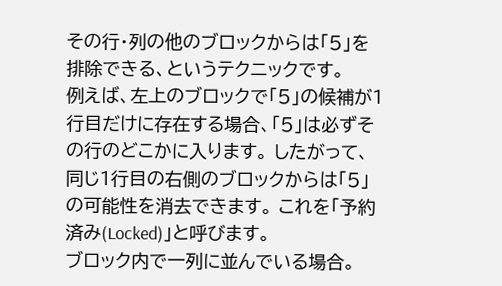その行・列の他のブロックからは「5」を排除できる、というテクニックです。
例えば、左上のブロックで「5」の候補が1行目だけに存在する場合、「5」は必ずその行のどこかに入ります。 したがって、同じ1行目の右側のブロックからは「5」の可能性を消去できます。 これを「予約済み(Locked)」と呼びます。
ブロック内で一列に並んでいる場合。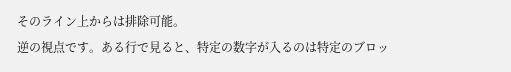そのライン上からは排除可能。
逆の視点です。ある行で見ると、特定の数字が入るのは特定のブロッ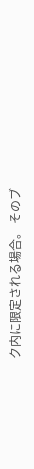ク内に限定される場合。 そのブ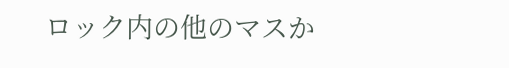ロック内の他のマスか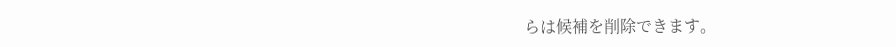らは候補を削除できます。